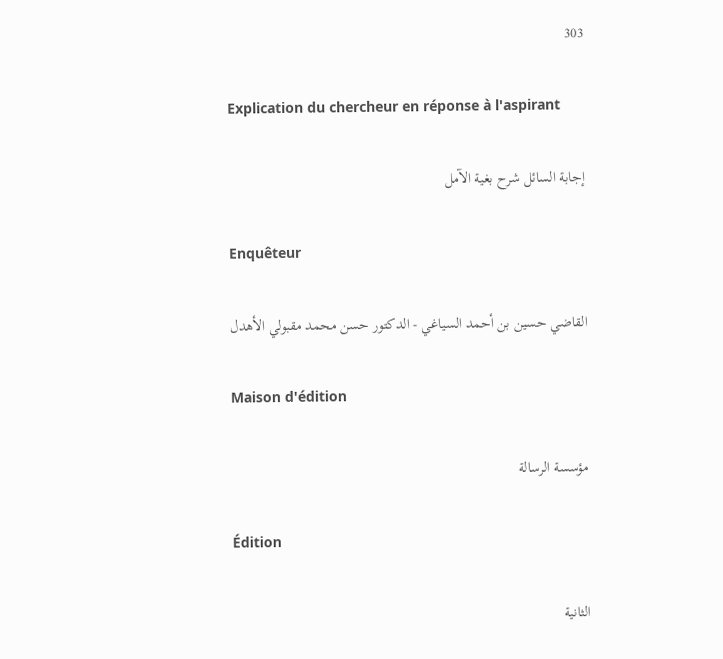303

Explication du chercheur en réponse à l'aspirant

إجابة السائل شرح بغية الآمل

Enquêteur

القاضي حسين بن أحمد السياغي - الدكتور حسن محمد مقبولي الأهدل

Maison d'édition

مؤسسة الرسالة

Édition

الثانية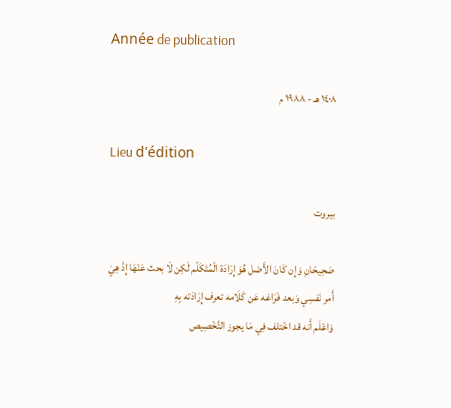Année de publication

١٤٠٨ هـ - ١٩٨٨ م

Lieu d'édition

بيروت

صَحِيحَانِ وَإِن كَانَ الأَصْل هُوَ إِرَادَة الْمُتَكَلّم لَكِن لَا بحث عَنْهَا إِذْ هِيَ أَمر نَفسِي وَبعد فَرَاغه عَن كَلَامه تعرف إِرَادَته بِهِ
وَاعْلَم أَنه قد اخْتلف فِي مَا يجوز التَّخْصِيص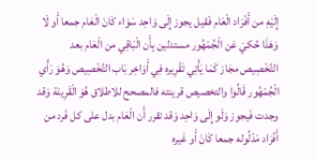إِلَيْهِ من أَفْرَاد الْعَام فَقيل يجوز إِلَى وَاحِد سَوَاء كَانَ الْعَام جمعا أَو لَا وَهَذَا حُكيَ عَن الْجُمْهُور مستدلين بِأَن الْبَاقِي من الْعَام بعد التَّخْصِيص مجَاز كَمَا يَأْتِي تَقْرِيره فِي أَوَاخِر بَاب التَّخْصِيص وَهُوَ رَأْي الْجُمْهُور قَالُوا والتخصيص قرينته فالمصحح للاطلاق هُوَ الْقَرِينَة وَقد وجدت فَيجوز وَلَو إِلَى وَاحِد وَقد تقرر أَن الْعَام بدل على كل فَرد من أَفْرَاد مَدْلُوله جمعا كَانَ أَو غَيره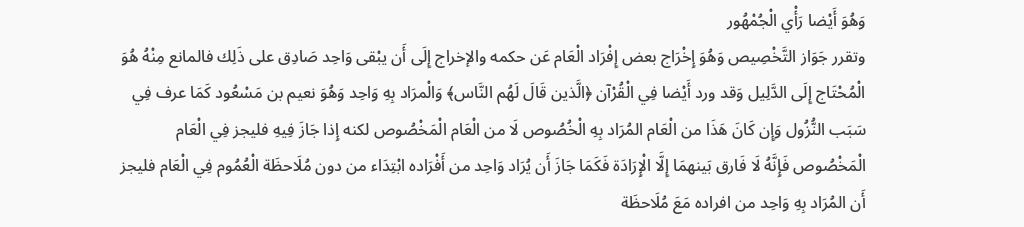وَهُوَ أَيْضا رَأْي الْجُمْهُور
وتقرر جَوَاز التَّخْصِيص وَهُوَ إِخْرَاج بعض إِفْرَاد الْعَام عَن حكمه والإخراج إِلَى أَن يبْقى وَاحِد صَادِق على ذَلِك فالمانع مِنْهُ هُوَ الْمُحْتَاج إِلَى الدَّلِيل وَقد ورد أَيْضا فِي الْقُرْآن ﴿الَّذين قَالَ لَهُم النَّاس﴾ وَالْمرَاد بِهِ وَاحِد وَهُوَ نعيم بن مَسْعُود كَمَا عرف فِي سَبَب النُّزُول وَإِن كَانَ هَذَا من الْعَام المُرَاد بِهِ الْخُصُوص لَا من الْعَام الْمَخْصُوص لكنه إِذا جَازَ فِيهِ فليجز فِي الْعَام الْمَخْصُوص فَإِنَّهُ لَا فَارق بَينهمَا إِلَّا الْإِرَادَة فَكَمَا جَازَ أَن يُرَاد وَاحِد من أَفْرَاده ابْتِدَاء من دون مُلَاحظَة الْعُمُوم فِي الْعَام فليجز أَن المُرَاد بِهِ وَاحِد من افراده مَعَ مُلَاحظَة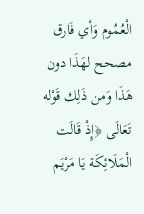الْعُمُوم وَأي فَارق مصحح لهَذَا دون هَذَا وَمن ذَلِك قَوْله تَعَالَى ﴿إِذْ قَالَت الْمَلَائِكَة يَا مَرْيَم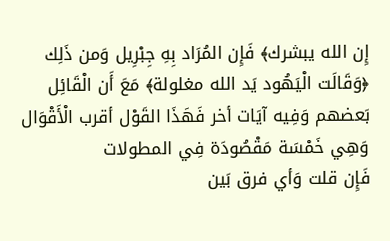إِن الله يبشرك﴾ فَإِن المُرَاد بِهِ جِبْرِيل وَمن ذَلِك ﴿وَقَالَت الْيَهُود يَد الله مغلولة﴾ مَعَ أَن الْقَائِل بَعضهم وَفِيه آيَات أخر فَهَذَا القَوْل أقرب الْأَقْوَال وَهِي خَمْسَة مَقْصُودَة فِي المطولات
فَإِن قلت وَأي فرق بَين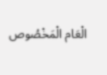الْعَام الْمَخْصُوص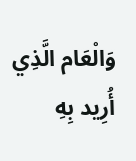وَالْعَام الَّذِي أُرِيد بِهِ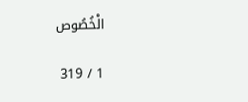الْخُصُوص

1 / 319